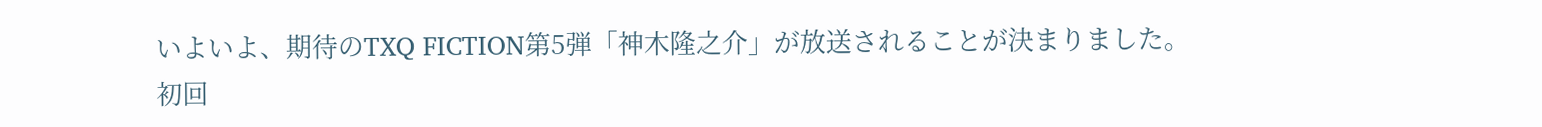いよいよ、期待のTXQ FICTION第5弾「神木隆之介」が放送されることが決まりました。初回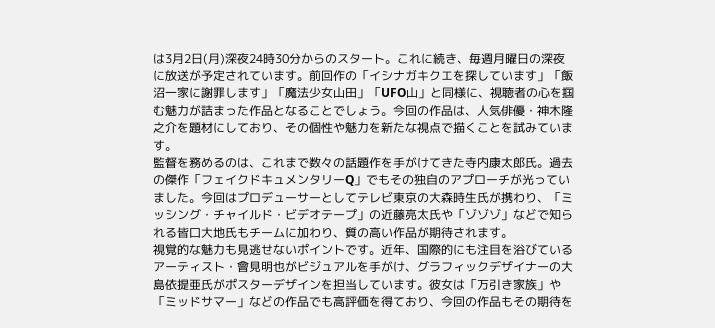は3月2日(月)深夜24時30分からのスタート。これに続き、毎週月曜日の深夜に放送が予定されています。前回作の「イシナガキクエを探しています」「飯沼一家に謝罪します」「魔法少女山田」「UFO山」と同様に、視聴者の心を掴む魅力が詰まった作品となることでしょう。今回の作品は、人気俳優・神木隆之介を題材にしており、その個性や魅力を新たな視点で描くことを試みています。
監督を務めるのは、これまで数々の話題作を手がけてきた寺内康太郎氏。過去の傑作「フェイクドキュメンタリーQ」でもその独自のアプローチが光っていました。今回はプロデューサーとしてテレビ東京の大森時生氏が携わり、「ミッシング・チャイルド・ビデオテープ」の近藤亮太氏や「ゾゾゾ」などで知られる皆口大地氏もチームに加わり、質の高い作品が期待されます。
視覚的な魅力も見逃せないポイントです。近年、国際的にも注目を浴びているアーティスト・會見明也がビジュアルを手がけ、グラフィックデザイナーの大島依提亜氏がポスターデザインを担当しています。彼女は「万引き家族」や「ミッドサマー」などの作品でも高評価を得ており、今回の作品もその期待を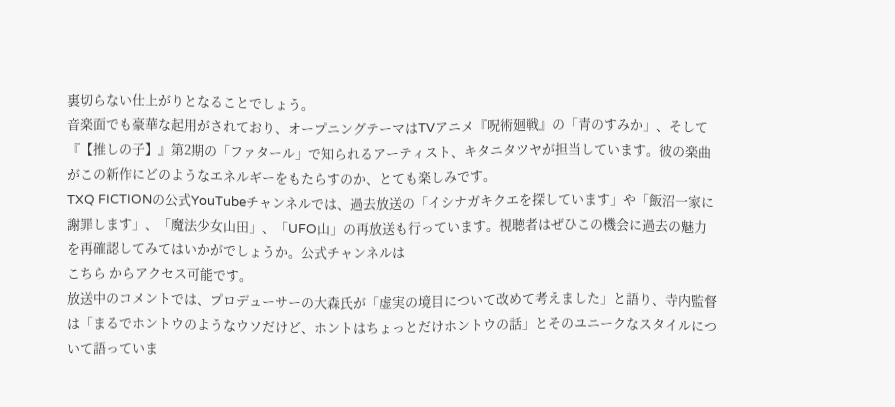裏切らない仕上がりとなることでしょう。
音楽面でも豪華な起用がされており、オープニングテーマはTVアニメ『呪術廻戦』の「青のすみか」、そして『【推しの子】』第2期の「ファタール」で知られるアーティスト、キタニタツヤが担当しています。彼の楽曲がこの新作にどのようなエネルギーをもたらすのか、とても楽しみです。
TXQ FICTIONの公式YouTubeチャンネルでは、過去放送の「イシナガキクエを探しています」や「飯沼一家に謝罪します」、「魔法少女山田」、「UFO山」の再放送も行っています。視聴者はぜひこの機会に過去の魅力を再確認してみてはいかがでしょうか。公式チャンネルは
こちら からアクセス可能です。
放送中のコメントでは、プロデューサーの大森氏が「虚実の境目について改めて考えました」と語り、寺内監督は「まるでホントウのようなウソだけど、ホントはちょっとだけホントウの話」とそのユニークなスタイルについて語っていま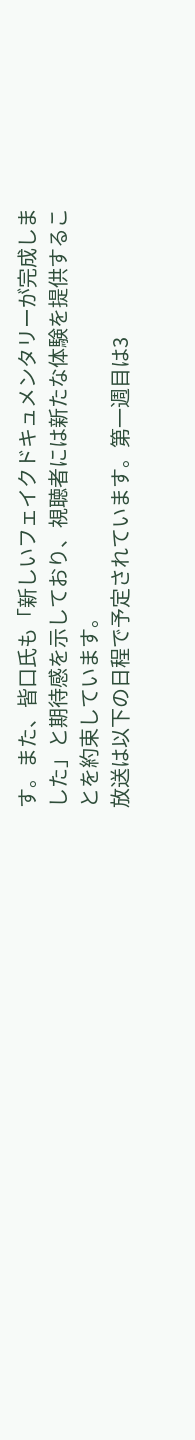す。また、皆口氏も「新しいフェイクドキュメンタリーが完成しました」と期待感を示しており、視聴者には新たな体験を提供することを約束しています。
放送は以下の日程で予定されています。第一週目は3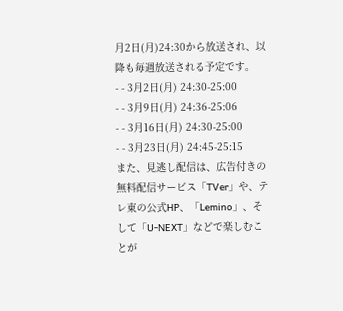月2日(月)24:30から放送され、以降も毎週放送される予定です。
- - 3月2日(月) 24:30-25:00
- - 3月9日(月) 24:36-25:06
- - 3月16日(月) 24:30-25:00
- - 3月23日(月) 24:45-25:15
また、見逃し配信は、広告付きの無料配信サービス「TVer」や、テレ東の公式HP、「Lemino」、そして「U-NEXT」などで楽しむことが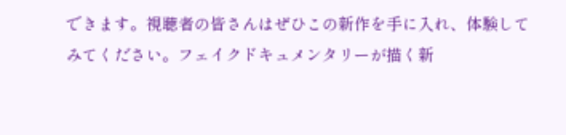できます。視聴者の皆さんはぜひこの新作を手に入れ、体験してみてください。フェイクドキュメンタリーが描く新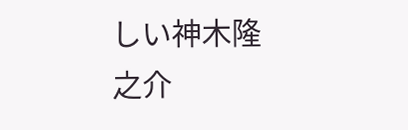しい神木隆之介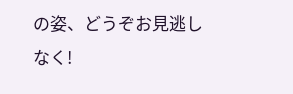の姿、どうぞお見逃しなく!